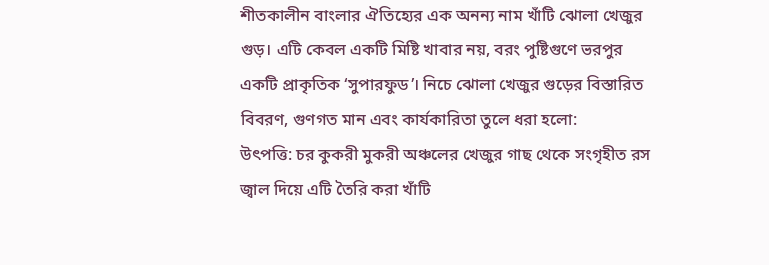শীতকালীন বাংলার ঐতিহ্যের এক অনন্য নাম খাঁটি ঝোলা খেজুর গুড়। এটি কেবল একটি মিষ্টি খাবার নয়, বরং পুষ্টিগুণে ভরপুর একটি প্রাকৃতিক ‘সুপারফুড’। নিচে ঝোলা খেজুর গুড়ের বিস্তারিত বিবরণ, গুণগত মান এবং কার্যকারিতা তুলে ধরা হলো:
উৎপত্তি: চর কুকরী মুকরী অঞ্চলের খেজুর গাছ থেকে সংগৃহীত রস জ্বাল দিয়ে এটি তৈরি করা খাঁটি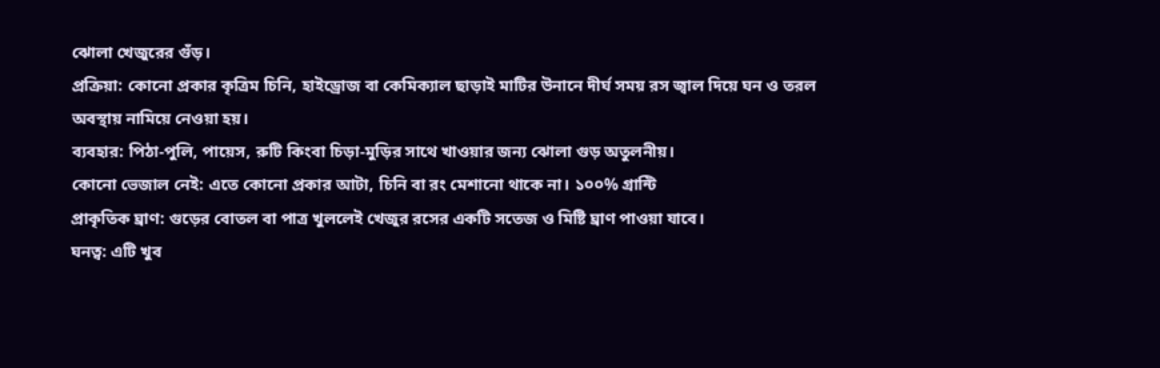ঝোলা খেজুরের গুঁড়।
প্রক্রিয়া: কোনো প্রকার কৃত্রিম চিনি, হাইড্রোজ বা কেমিক্যাল ছাড়াই মাটির উনানে দীর্ঘ সময় রস জ্বাল দিয়ে ঘন ও তরল অবস্থায় নামিয়ে নেওয়া হয়।
ব্যবহার: পিঠা-পুলি, পায়েস, রুটি কিংবা চিড়া-মুড়ির সাথে খাওয়ার জন্য ঝোলা গুড় অতুলনীয়।
কোনো ভেজাল নেই: এতে কোনো প্রকার আটা, চিনি বা রং মেশানো থাকে না। ১০০% গ্রান্টি
প্রাকৃতিক ঘ্রাণ: গুড়ের বোতল বা পাত্র খুললেই খেজুর রসের একটি সতেজ ও মিষ্টি ঘ্রাণ পাওয়া যাবে।
ঘনত্ব: এটি খুব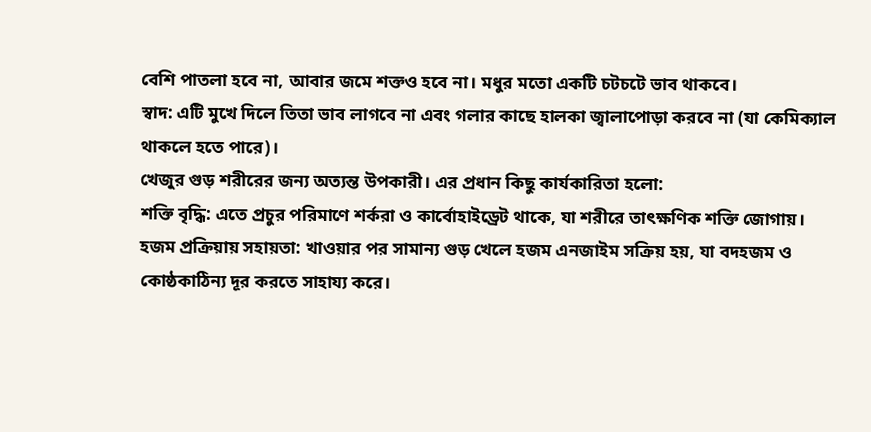বেশি পাতলা হবে না, আবার জমে শক্তও হবে না। মধুর মতো একটি চটচটে ভাব থাকবে।
স্বাদ: এটি মুখে দিলে তিতা ভাব লাগবে না এবং গলার কাছে হালকা জ্বালাপোড়া করবে না (যা কেমিক্যাল থাকলে হতে পারে)।
খেজুর গুড় শরীরের জন্য অত্যন্ত উপকারী। এর প্রধান কিছু কার্যকারিতা হলো:
শক্তি বৃদ্ধি: এতে প্রচুর পরিমাণে শর্করা ও কার্বোহাইড্রেট থাকে, যা শরীরে তাৎক্ষণিক শক্তি জোগায়।
হজম প্রক্রিয়ায় সহায়তা: খাওয়ার পর সামান্য গুড় খেলে হজম এনজাইম সক্রিয় হয়, যা বদহজম ও কোষ্ঠকাঠিন্য দূর করতে সাহায্য করে।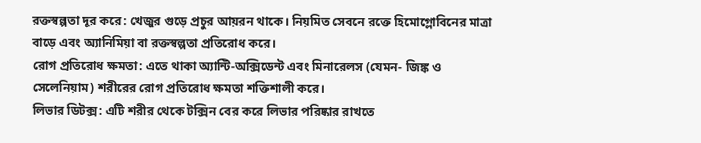রক্তস্বল্পতা দূর করে: খেজুর গুড়ে প্রচুর আয়রন থাকে। নিয়মিত সেবনে রক্তে হিমোগ্লোবিনের মাত্রা বাড়ে এবং অ্যানিমিয়া বা রক্তস্বল্পতা প্রতিরোধ করে।
রোগ প্রতিরোধ ক্ষমতা: এতে থাকা অ্যান্টি-অক্সিডেন্ট এবং মিনারেলস (যেমন- জিঙ্ক ও সেলেনিয়াম) শরীরের রোগ প্রতিরোধ ক্ষমতা শক্তিশালী করে।
লিভার ডিটক্স: এটি শরীর থেকে টক্সিন বের করে লিভার পরিষ্কার রাখতে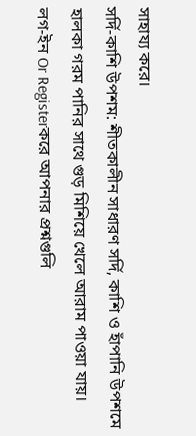সাহায্য করে।
সর্দি-কাশি উপশম: শীতকালীন সাধারণ সর্দি, কাশি ও হাঁপানি উপশমে হালকা গরম পানির সাথে গুড় মিশিয়ে খেলে আরাম পাওয়া যায়।
লগ-ইন Or Registerকরে আপনার প্রশ্নগুলি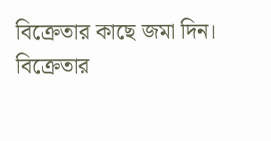বিক্রেতার কাছে জমা দিন।
বিক্রেতার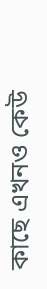কাছে এখনও কেউ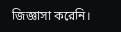জিজ্ঞাসা করেনি।